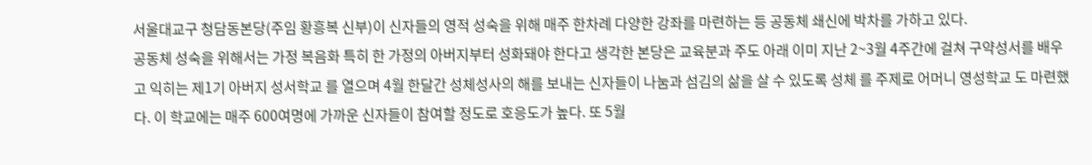서울대교구 청담동본당(주임 황흥복 신부)이 신자들의 영적 성숙을 위해 매주 한차례 다양한 강좌를 마련하는 등 공동체 쇄신에 박차를 가하고 있다.
공동체 성숙을 위해서는 가정 복음화 특히 한 가정의 아버지부터 성화돼야 한다고 생각한 본당은 교육분과 주도 아래 이미 지난 2~3월 4주간에 걸쳐 구약성서를 배우고 익히는 제1기 아버지 성서학교 를 열으며 4월 한달간 성체성사의 해를 보내는 신자들이 나눔과 섬김의 삶을 살 수 있도록 성체 를 주제로 어머니 영성학교 도 마련했다. 이 학교에는 매주 600여명에 가까운 신자들이 참여할 정도로 호응도가 높다. 또 5월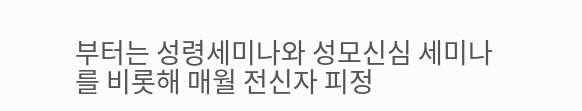부터는 성령세미나와 성모신심 세미나를 비롯해 매월 전신자 피정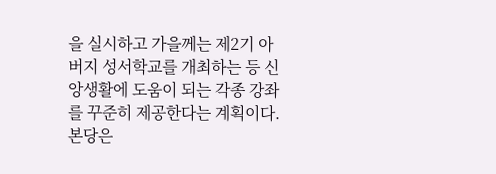을 실시하고 가을께는 제2기 아버지 성서학교를 개최하는 등 신앙생활에 도움이 되는 각종 강좌를 꾸준히 제공한다는 계획이다.
본당은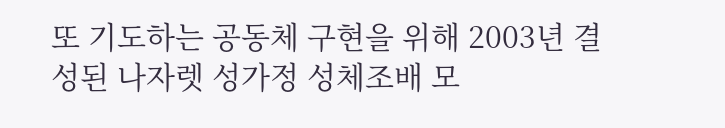또 기도하는 공동체 구현을 위해 2003년 결성된 나자렛 성가정 성체조배 모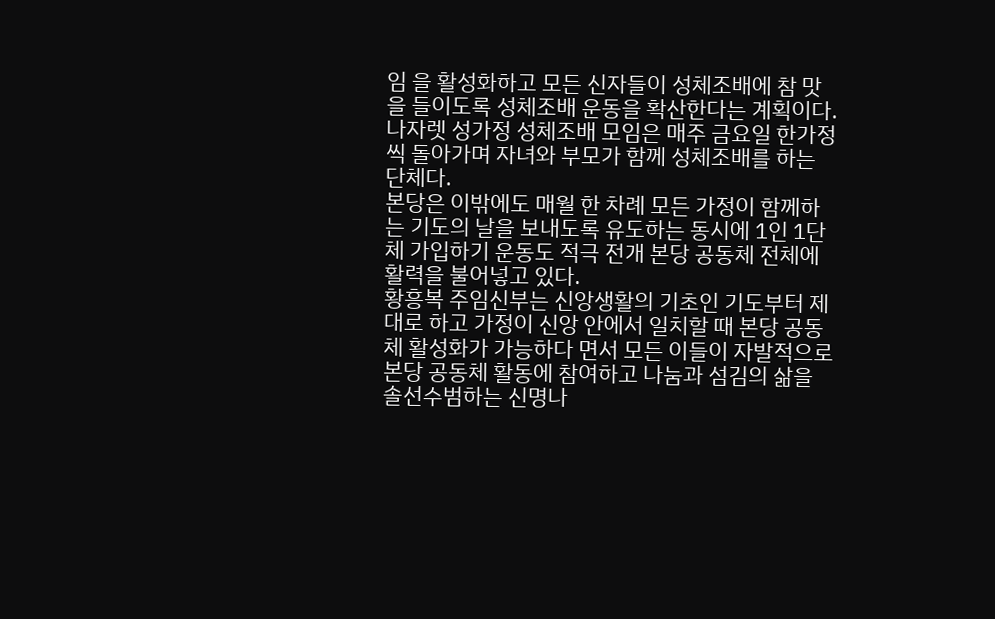임 을 활성화하고 모든 신자들이 성체조배에 참 맛을 들이도록 성체조배 운동을 확산한다는 계획이다. 나자렛 성가정 성체조배 모임은 매주 금요일 한가정씩 돌아가며 자녀와 부모가 함께 성체조배를 하는 단체다.
본당은 이밖에도 매월 한 차례 모든 가정이 함께하는 기도의 날을 보내도록 유도하는 동시에 1인 1단체 가입하기 운동도 적극 전개 본당 공동체 전체에 활력을 불어넣고 있다.
황흥복 주임신부는 신앙생활의 기초인 기도부터 제대로 하고 가정이 신앙 안에서 일치할 때 본당 공동체 활성화가 가능하다 면서 모든 이들이 자발적으로 본당 공동체 활동에 참여하고 나눔과 섬김의 삶을 솔선수범하는 신명나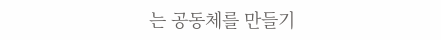는 공동체를 만들기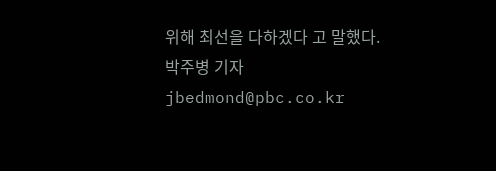위해 최선을 다하겠다 고 말했다.
박주병 기자 jbedmond@pbc.co.kr